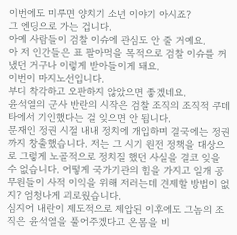이번에도 미루면 양치기 소년 이야기 아시죠?
그 엔딩으로 가는 겁니다.
아예 사람들이 검찰 이슈에 관심도 안 줄 거예요.
아 저 인간들은 표 팔아먹을 목적으로 검찰 이슈를 꺼냈던 거구나 이렇게 받아들이게 돼요.
이번이 마지노선입니다.
부디 착각하고 오판하지 않았으면 좋겠네요.
윤석열의 군사 반란의 시작은 검찰 조직의 조직적 쿠데타에서 기인했다는 걸 잊으면 안 됩니다.
문재인 정권 시절 내내 정치에 개입하며 결국에는 정권까지 창출했습니다. 저는 그 시기 원전 정책을 대상으로 그렇게 노골적으로 정치질 했던 사실을 결코 잊을 수 없습니다. 어떻게 국가기관의 힘을 가지고 일개 공무원들이 사적 이익을 위해 저러는데 견제할 방법이 없지? 엄청나게 괴로웠습니다.
심지어 내란이 제도적으로 제압된 이후에도 그놈의 조직은 윤석열을 풀어주겠다고 온몸을 비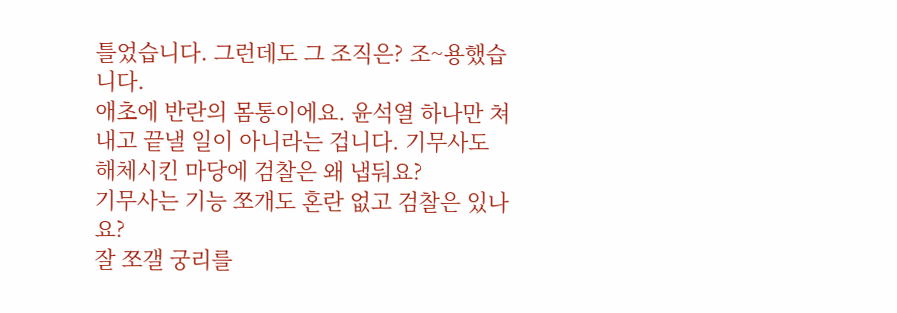틀었습니다. 그런데도 그 조직은? 조~용했습니다.
애초에 반란의 몸통이에요. 윤석열 하나만 쳐내고 끝낼 일이 아니라는 겁니다. 기무사도 해체시킨 마당에 검찰은 왜 냅둬요?
기무사는 기능 쪼개도 혼란 없고 검찰은 있나요?
잘 쪼갤 궁리를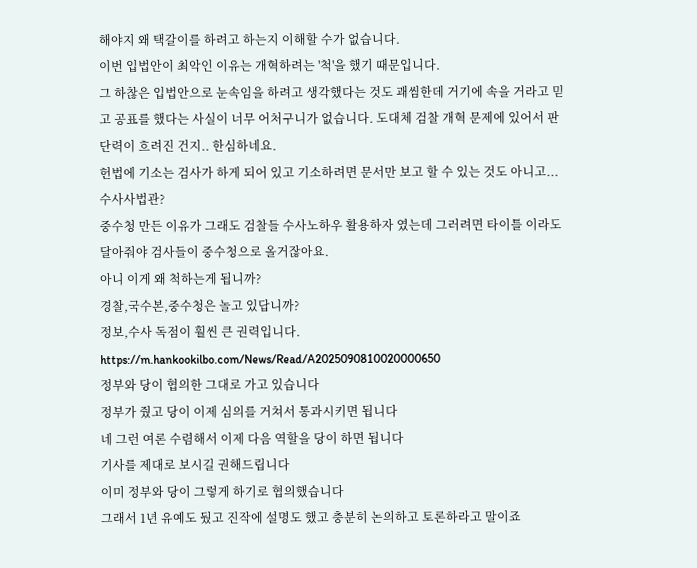해야지 왜 택갈이를 하려고 하는지 이해할 수가 없습니다.
이번 입법안이 최악인 이유는 개혁하려는 '척'을 했기 때문입니다.
그 하찮은 입법안으로 눈속임을 하려고 생각했다는 것도 괘씸한데 거기에 속을 거라고 믿고 공표를 했다는 사실이 너무 어처구니가 없습니다. 도대체 검찰 개혁 문제에 있어서 판단력이 흐려진 건지.. 한심하네요.
헌법에 기소는 검사가 하게 되어 있고 기소하려면 문서만 보고 할 수 있는 것도 아니고...
수사사법관?
중수청 만든 이유가 그래도 검찰들 수사노하우 활용하자 였는데 그러려면 타이틀 이라도 달아줘야 검사들이 중수청으로 올거잖아요.
아니 이게 왜 척하는게 됩니까?
경찰,국수본,중수청은 놀고 있답니까?
정보,수사 독점이 훨씬 큰 권력입니다.
https://m.hankookilbo.com/News/Read/A2025090810020000650
정부와 당이 협의한 그대로 가고 있습니다
정부가 줬고 당이 이제 심의를 거쳐서 통과시키면 됩니다
네 그런 여론 수렴해서 이제 다음 역할을 당이 하면 됩니다
기사를 제대로 보시길 권해드립니다
이미 정부와 당이 그렇게 하기로 협의했습니다
그래서 1년 유예도 뒀고 진작에 설명도 했고 충분히 논의하고 토론하라고 말이죠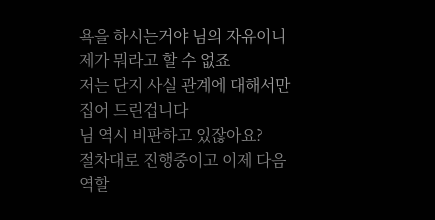욕을 하시는거야 님의 자유이니 제가 뭐라고 할 수 없죠
저는 단지 사실 관계에 대해서만 집어 드린겁니다
님 역시 비판하고 있잖아요?
절차대로 진행중이고 이제 다음 역할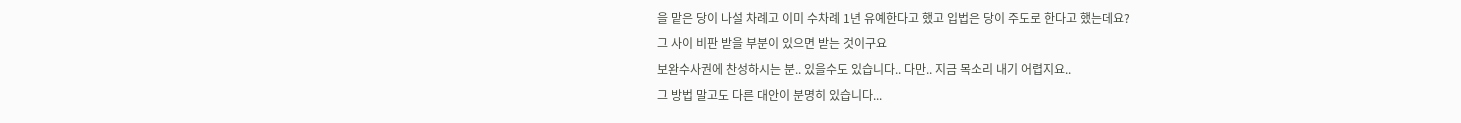을 맡은 당이 나설 차례고 이미 수차례 1년 유예한다고 했고 입법은 당이 주도로 한다고 했는데요?
그 사이 비판 받을 부분이 있으면 받는 것이구요
보완수사권에 찬성하시는 분.. 있을수도 있습니다.. 다만.. 지금 목소리 내기 어렵지요..
그 방법 말고도 다른 대안이 분명히 있습니다...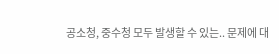공소청, 중수청 모두 발생할 수 있는.. 문제에 대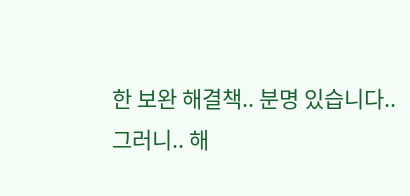한 보완 해결책.. 분명 있습니다..
그러니.. 해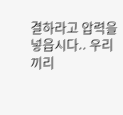결하라고 압력을 넣읍시다.. 우리끼리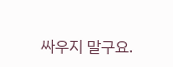싸우지 말구요.